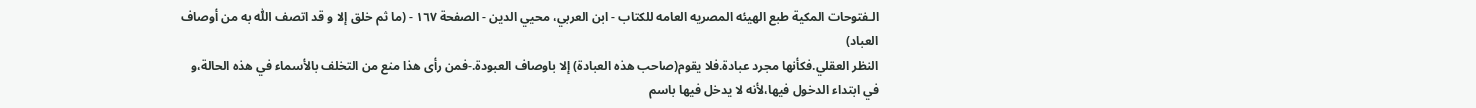الـفتوحات المکية طبع الهيئه المصريه العامه للکتاب - ابن العربي، محيي الدين - الصفحة ١٦٧ - (ما ثم خلق إلا و قد اتصف اللّٰه به من أوصاف العباد)
النظر العقلي.فكأنها مجرد عبادة.فلا يقوم(صاحب هذه العبادة) إلا باوصاف العبودة.-فمن رأى هذا منع من التخلف بالأسماء في هذه الحالة،و في ابتداء الدخول فيها،لأنه لا يدخل فيها باسم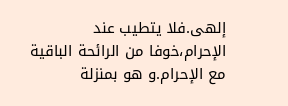إلهى.فلا يتطيب عند الإحرام،خوفا من الرائحة الباقية مع الإحرام.و هو بمنزلة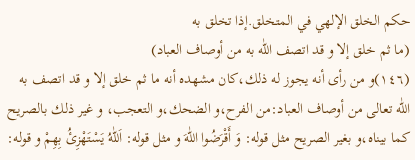حكم الخلق الإلهي في المتخلق.إذا تخلق به
(ما ثم خلق إلا و قد اتصف اللّٰه به من أوصاف العباد)
(١٤٦)و من رأى أنه يجوز له ذلك،كان مشهده أنه ما ثم خلق إلا و قد اتصف به اللّٰه تعالى من أوصاف العباد:من الفرح،و الضحك،و التعجب، و غير ذلك بالصريح كما بيناه،و بغير الصريح مثل قوله: وَ أَقْرَضُوا اللّٰهَ و مثل قوله: اَللّٰهُ يَسْتَهْزِئُ بِهِمْ و قوله: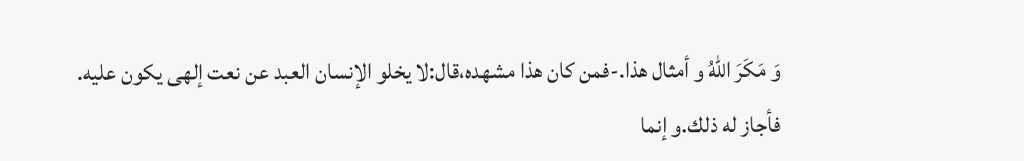وَ مَكَرَ اللّٰهُ و أمثال هذا.-فمن كان هذا مشهده،قال:لا يخلو الإنسان العبد عن نعت إلهى يكون عليه.
فأجاز له ذلك.و إنما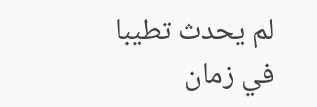لم يحدث تطيبا في زمان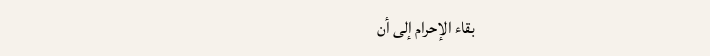بقاء الإحرام إلى أن